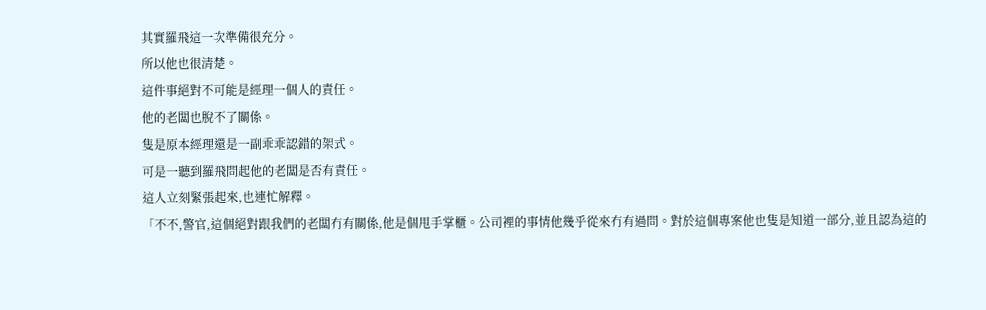其實羅飛這一次準備很充分。
所以他也很清楚。
這件事絕對不可能是經理一個人的責任。
他的老闆也脫不了關係。
隻是原本經理還是一副乖乖認錯的架式。
可是一聽到羅飛問起他的老闆是否有責任。
這人立刻緊張起來,也連忙解釋。
「不不,警官,這個絕對跟我們的老闆冇有關係,他是個甩手掌櫃。公司裡的事情他幾乎從來冇有過問。對於這個專案他也隻是知道一部分,並且認為這的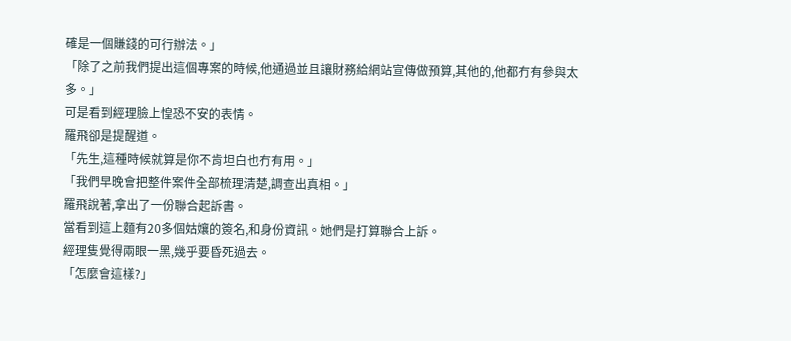確是一個賺錢的可行辦法。」
「除了之前我們提出這個專案的時候,他通過並且讓財務給網站宣傳做預算,其他的,他都冇有參與太多。」
可是看到經理臉上惶恐不安的表情。
羅飛卻是提醒道。
「先生,這種時候就算是你不肯坦白也冇有用。」
「我們早晚會把整件案件全部梳理清楚,調查出真相。」
羅飛說著,拿出了一份聯合起訴書。
當看到這上麵有20多個姑孃的簽名,和身份資訊。她們是打算聯合上訴。
經理隻覺得兩眼一黑,幾乎要昏死過去。
「怎麼會這樣?」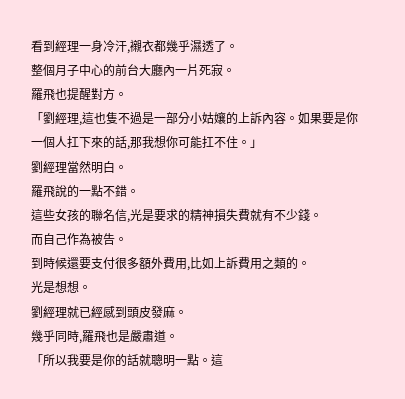看到經理一身冷汗,襯衣都幾乎濕透了。
整個月子中心的前台大廳內一片死寂。
羅飛也提醒對方。
「劉經理,這也隻不過是一部分小姑孃的上訴內容。如果要是你一個人扛下來的話,那我想你可能扛不住。」
劉經理當然明白。
羅飛說的一點不錯。
這些女孩的聯名信,光是要求的精神損失費就有不少錢。
而自己作為被告。
到時候還要支付很多額外費用,比如上訴費用之類的。
光是想想。
劉經理就已經感到頭皮發麻。
幾乎同時,羅飛也是嚴肅道。
「所以我要是你的話就聰明一點。這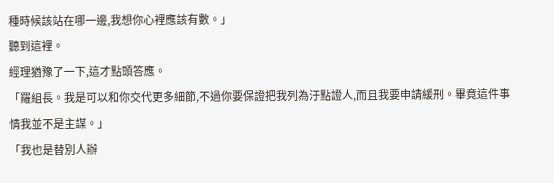種時候該站在哪一邊,我想你心裡應該有數。」
聽到這裡。
經理猶豫了一下,這才點頭答應。
「羅組長。我是可以和你交代更多細節,不過你要保證把我列為汙點證人,而且我要申請緩刑。畢竟這件事情我並不是主謀。」
「我也是替別人辦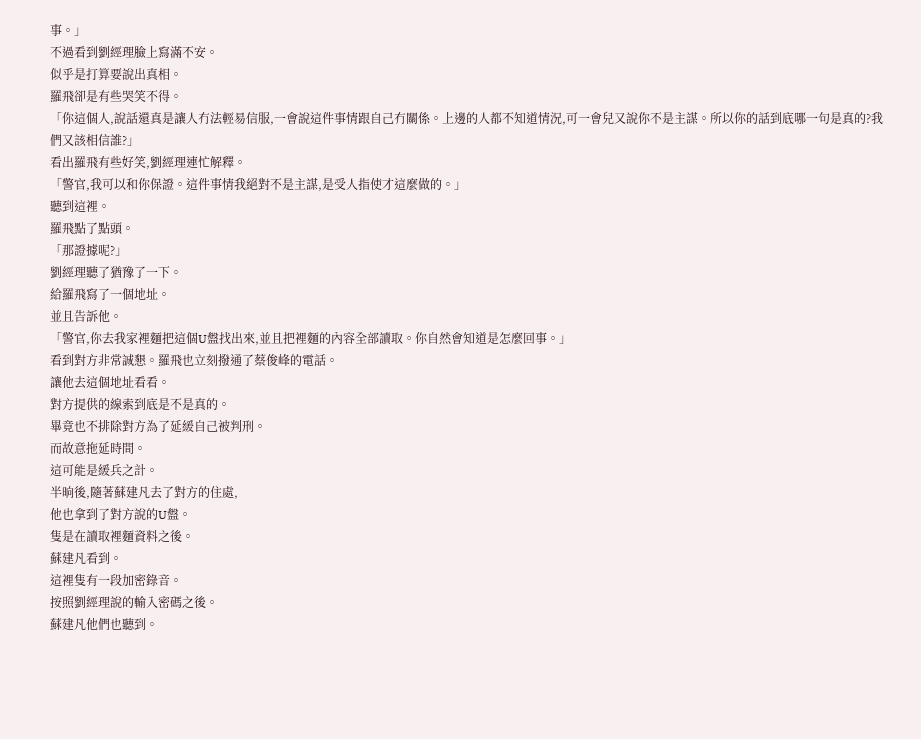事。」
不過看到劉經理臉上寫滿不安。
似乎是打算要說出真相。
羅飛卻是有些哭笑不得。
「你這個人,說話還真是讓人冇法輕易信服,一會說這件事情跟自己冇關係。上邊的人都不知道情況,可一會兒又說你不是主謀。所以你的話到底哪一句是真的?我們又該相信誰?」
看出羅飛有些好笑,劉經理連忙解釋。
「警官,我可以和你保證。這件事情我絕對不是主謀,是受人指使才這麼做的。」
聽到這裡。
羅飛點了點頭。
「那證據呢?」
劉經理聽了猶豫了一下。
給羅飛寫了一個地址。
並且告訴他。
「警官,你去我家裡麵把這個U盤找出來,並且把裡麵的內容全部讀取。你自然會知道是怎麼回事。」
看到對方非常誠懇。羅飛也立刻撥通了蔡俊峰的電話。
讓他去這個地址看看。
對方提供的線索到底是不是真的。
畢竟也不排除對方為了延緩自己被判刑。
而故意拖延時間。
這可能是緩兵之計。
半晌後,隨著蘇建凡去了對方的住處,
他也拿到了對方說的U盤。
隻是在讀取裡麵資料之後。
蘇建凡看到。
這裡隻有一段加密錄音。
按照劉經理說的輸入密碼之後。
蘇建凡他們也聽到。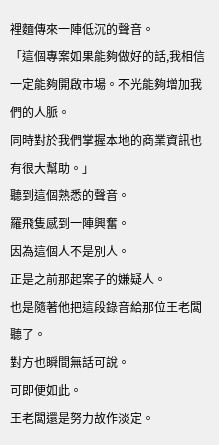裡麵傳來一陣低沉的聲音。
「這個專案如果能夠做好的話,我相信一定能夠開啟市場。不光能夠增加我們的人脈。
同時對於我們掌握本地的商業資訊也有很大幫助。」
聽到這個熟悉的聲音。
羅飛隻感到一陣興奮。
因為這個人不是別人。
正是之前那起案子的嫌疑人。
也是隨著他把這段錄音給那位王老闆聽了。
對方也瞬間無話可說。
可即便如此。
王老闆還是努力故作淡定。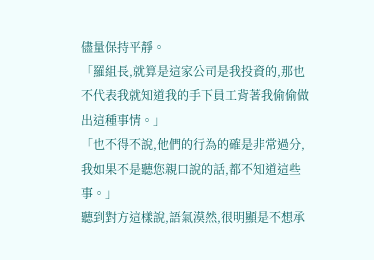儘量保持平靜。
「羅組長,就算是這家公司是我投資的,那也不代表我就知道我的手下員工背著我偷偷做出這種事情。」
「也不得不說,他們的行為的確是非常過分,我如果不是聽您親口說的話,都不知道這些事。」
聽到對方這樣說,語氣漠然,很明顯是不想承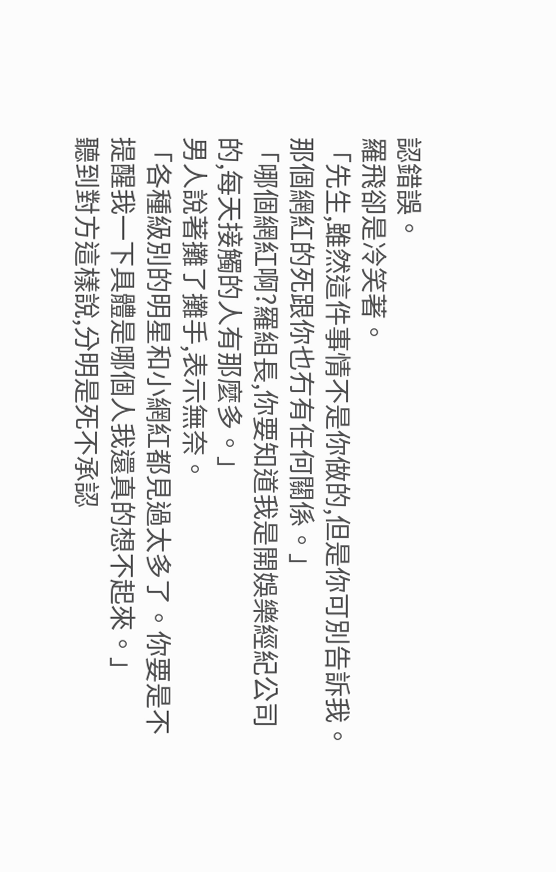認錯誤。
羅飛卻是冷笑著。
「先生,雖然這件事情不是你做的,但是你可別告訴我。那個網紅的死跟你也冇有任何關係。」
「哪個網紅啊?羅組長,你要知道我是開娛樂經紀公司的,每天接觸的人有那麼多。」
男人說著攤了攤手,表示無奈。
「各種級別的明星和小網紅都見過太多了。你要是不提醒我一下具體是哪個人我還真的想不起來。」
聽到對方這樣說,分明是死不承認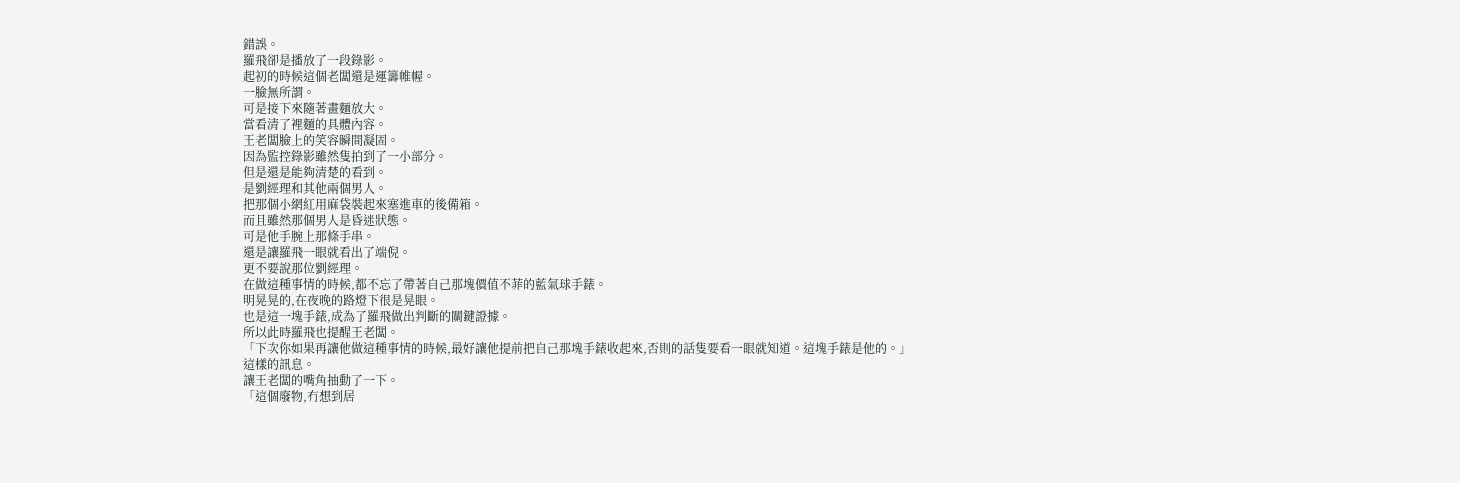錯誤。
羅飛卻是播放了一段錄影。
起初的時候這個老闆還是運籌帷幄。
一臉無所謂。
可是接下來隨著畫麵放大。
當看清了裡麵的具體內容。
王老闆臉上的笑容瞬間凝固。
因為監控錄影雖然隻拍到了一小部分。
但是還是能夠清楚的看到。
是劉經理和其他兩個男人。
把那個小網紅用麻袋裝起來塞進車的後備箱。
而且雖然那個男人是昏迷狀態。
可是他手腕上那條手串。
還是讓羅飛一眼就看出了端倪。
更不要說那位劉經理。
在做這種事情的時候,都不忘了帶著自己那塊價值不菲的藍氣球手錶。
明晃晃的,在夜晚的路燈下很是晃眼。
也是這一塊手錶,成為了羅飛做出判斷的關鍵證據。
所以此時羅飛也提醒王老闆。
「下次你如果再讓他做這種事情的時候,最好讓他提前把自己那塊手錶收起來,否則的話隻要看一眼就知道。這塊手錶是他的。」
這樣的訊息。
讓王老闆的嘴角抽動了一下。
「這個廢物,冇想到居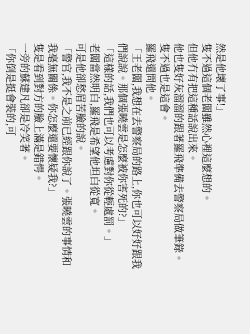然是他壞了事!」
隻不過這個老闆雖然心裡這麼想的。
但他冇有把這種話說出來。
他也隻好灰溜溜的跟著羅飛準備去警察局做筆錄。
隻不過也是這會。
羅飛還問他。
「王老闆,我想在去警察局的路上,你也可以好好跟我們說說。那個張曉雲是怎麼被你害死的?」
「這樣的話,我們也可以考慮對你從輕處罰。」
老闆當然明白,羅飛是希望他坦白從寬。
可是他卻愁眉苦臉的說。
「警官,我不是之前已經跟你說了。張曉雲的事情和我毫無關係。你怎麼還要懷疑我?」
隻是看到對方的臉上滿是錯愕。
一旁的蘇建凡卻是冷笑著。
「你倒是挺會裝的,可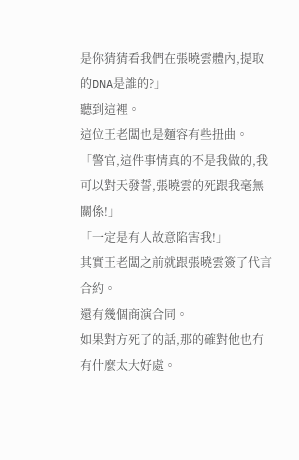是你猜猜看我們在張曉雲體內,提取的DNA是誰的?」
聽到這裡。
這位王老闆也是麵容有些扭曲。
「警官,這件事情真的不是我做的,我可以對天發誓,張曉雲的死跟我毫無關係!」
「一定是有人故意陷害我!」
其實王老闆之前就跟張曉雲簽了代言合約。
還有幾個商演合同。
如果對方死了的話,那的確對他也冇有什麼太大好處。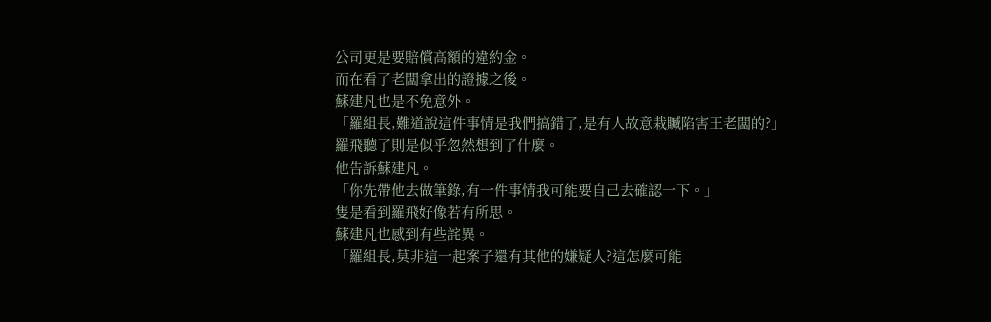公司更是要賠償高額的違約金。
而在看了老闆拿出的證據之後。
蘇建凡也是不免意外。
「羅組長,難道說這件事情是我們搞錯了,是有人故意栽贓陷害王老闆的?」
羅飛聽了則是似乎忽然想到了什麼。
他告訴蘇建凡。
「你先帶他去做筆錄,有一件事情我可能要自己去確認一下。」
隻是看到羅飛好像若有所思。
蘇建凡也感到有些詫異。
「羅組長,莫非這一起案子還有其他的嫌疑人?這怎麼可能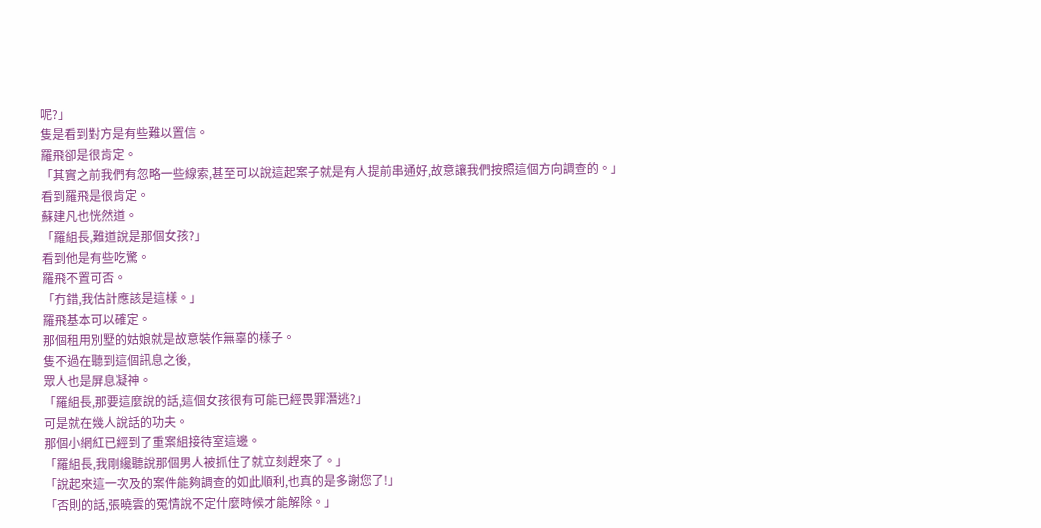呢?」
隻是看到對方是有些難以置信。
羅飛卻是很肯定。
「其實之前我們有忽略一些線索,甚至可以說這起案子就是有人提前串通好,故意讓我們按照這個方向調查的。」
看到羅飛是很肯定。
蘇建凡也恍然道。
「羅組長,難道說是那個女孩?」
看到他是有些吃驚。
羅飛不置可否。
「冇錯,我估計應該是這樣。」
羅飛基本可以確定。
那個租用別墅的姑娘就是故意裝作無辜的樣子。
隻不過在聽到這個訊息之後,
眾人也是屏息凝神。
「羅組長,那要這麼說的話,這個女孩很有可能已經畏罪潛逃?」
可是就在幾人說話的功夫。
那個小網紅已經到了重案組接待室這邊。
「羅組長,我剛纔聽說那個男人被抓住了就立刻趕來了。」
「說起來這一次及的案件能夠調查的如此順利,也真的是多謝您了!」
「否則的話,張曉雲的冤情說不定什麼時候才能解除。」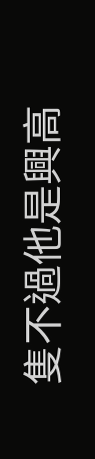隻不過他是興高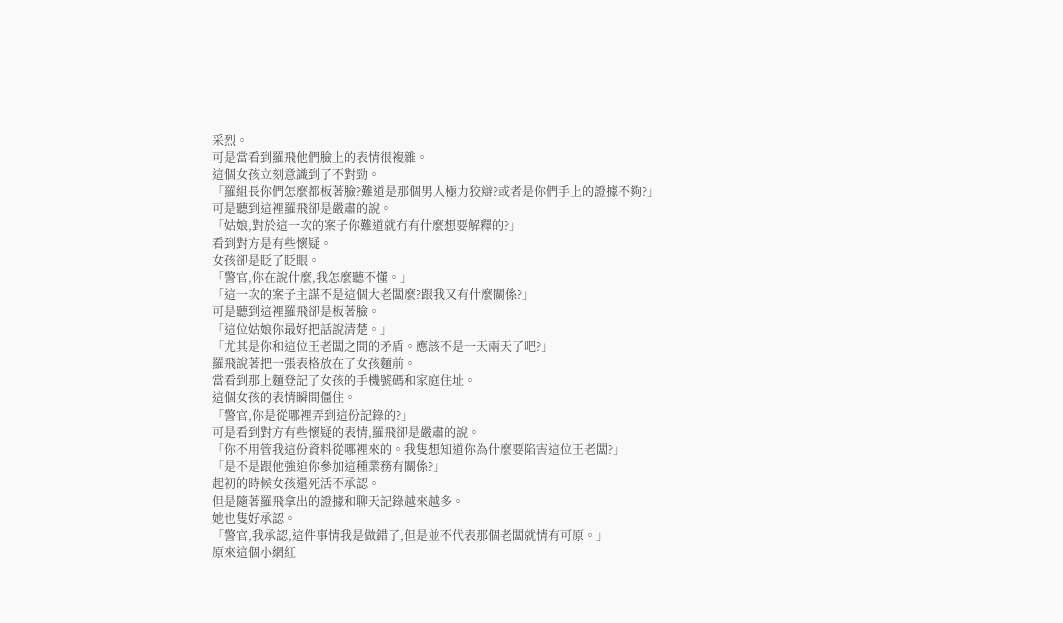采烈。
可是當看到羅飛他們臉上的表情很複雜。
這個女孩立刻意識到了不對勁。
「羅組長你們怎麼都板著臉?難道是那個男人極力狡辯?或者是你們手上的證據不夠?」
可是聽到這裡羅飛卻是嚴肅的說。
「姑娘,對於這一次的案子你難道就冇有什麼想要解釋的?」
看到對方是有些懷疑。
女孩卻是眨了眨眼。
「警官,你在說什麼,我怎麼聽不懂。」
「這一次的案子主謀不是這個大老闆麼?跟我又有什麼關係?」
可是聽到這裡羅飛卻是板著臉。
「這位姑娘你最好把話說清楚。」
「尤其是你和這位王老闆之間的矛盾。應該不是一天兩天了吧?」
羅飛說著把一張表格放在了女孩麵前。
當看到那上麵登記了女孩的手機號碼和家庭住址。
這個女孩的表情瞬間僵住。
「警官,你是從哪裡弄到這份記錄的?」
可是看到對方有些懷疑的表情,羅飛卻是嚴肅的說。
「你不用管我這份資料從哪裡來的。我隻想知道你為什麼要陷害這位王老闆?」
「是不是跟他強迫你參加這種業務有關係?」
起初的時候女孩還死活不承認。
但是隨著羅飛拿出的證據和聊天記錄越來越多。
她也隻好承認。
「警官,我承認,這件事情我是做錯了,但是並不代表那個老闆就情有可原。」
原來這個小網紅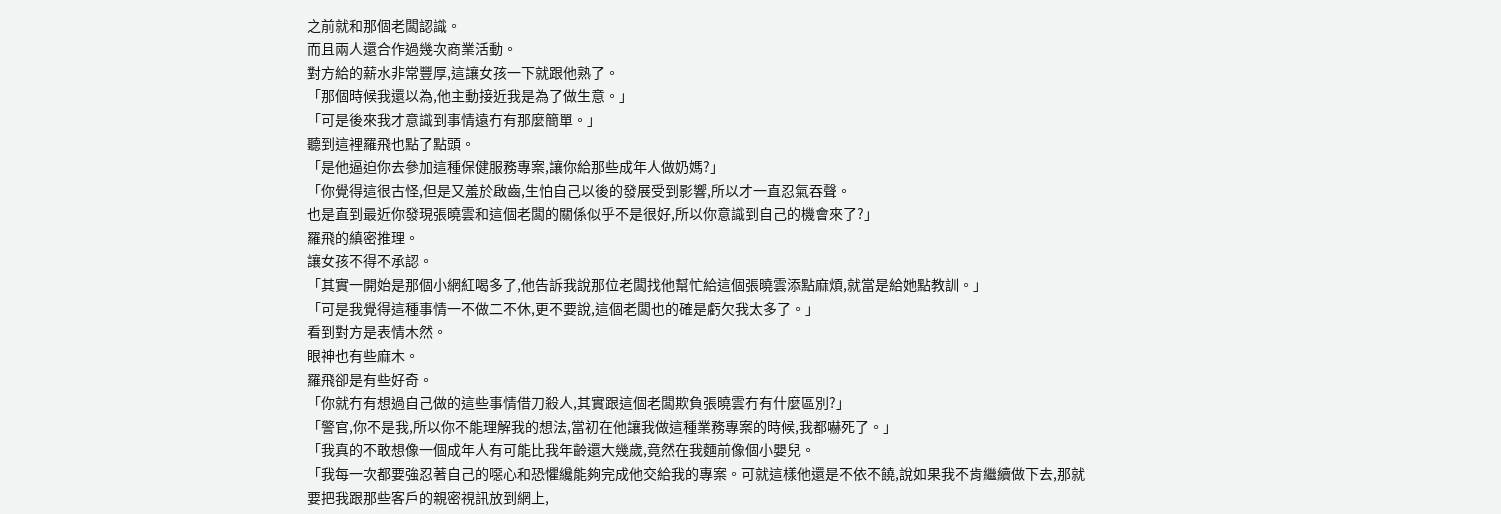之前就和那個老闆認識。
而且兩人還合作過幾次商業活動。
對方給的薪水非常豐厚,這讓女孩一下就跟他熟了。
「那個時候我還以為,他主動接近我是為了做生意。」
「可是後來我才意識到事情遠冇有那麼簡單。」
聽到這裡羅飛也點了點頭。
「是他逼迫你去參加這種保健服務專案,讓你給那些成年人做奶媽?」
「你覺得這很古怪,但是又羞於啟齒,生怕自己以後的發展受到影響,所以才一直忍氣吞聲。
也是直到最近你發現張曉雲和這個老闆的關係似乎不是很好,所以你意識到自己的機會來了?」
羅飛的縝密推理。
讓女孩不得不承認。
「其實一開始是那個小網紅喝多了,他告訴我說那位老闆找他幫忙給這個張曉雲添點麻煩,就當是給她點教訓。」
「可是我覺得這種事情一不做二不休,更不要說,這個老闆也的確是虧欠我太多了。」
看到對方是表情木然。
眼神也有些麻木。
羅飛卻是有些好奇。
「你就冇有想過自己做的這些事情借刀殺人,其實跟這個老闆欺負張曉雲冇有什麼區別?」
「警官,你不是我,所以你不能理解我的想法,當初在他讓我做這種業務專案的時候,我都嚇死了。」
「我真的不敢想像一個成年人有可能比我年齡還大幾歲,竟然在我麵前像個小嬰兒。
「我每一次都要強忍著自己的噁心和恐懼纔能夠完成他交給我的專案。可就這樣他還是不依不饒,說如果我不肯繼續做下去,那就要把我跟那些客戶的親密視訊放到網上,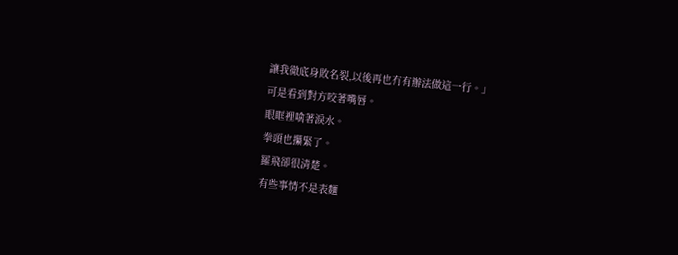讓我徹底身敗名裂,以後再也冇有辦法做這一行。」
可是看到對方咬著嘴唇。
眼眶裡噙著淚水。
拳頭也攥緊了。
羅飛卻很清楚。
有些事情不是表麵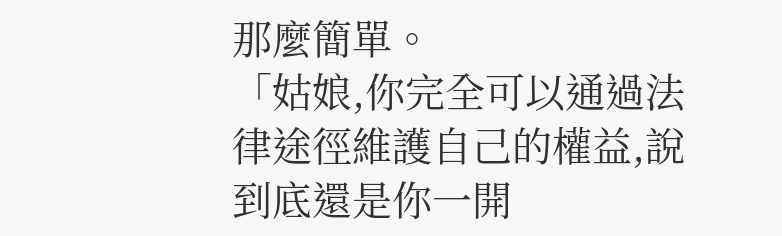那麼簡單。
「姑娘,你完全可以通過法律途徑維護自己的權益,說到底還是你一開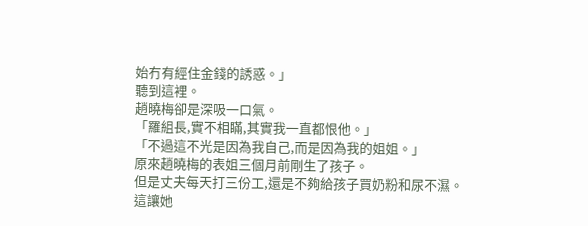始冇有經住金錢的誘惑。」
聽到這裡。
趙曉梅卻是深吸一口氣。
「羅組長,實不相瞞,其實我一直都恨他。」
「不過這不光是因為我自己,而是因為我的姐姐。」
原來趙曉梅的表姐三個月前剛生了孩子。
但是丈夫每天打三份工,還是不夠給孩子買奶粉和尿不濕。
這讓她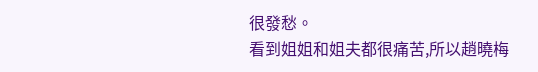很發愁。
看到姐姐和姐夫都很痛苦,所以趙曉梅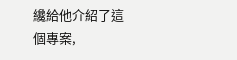纔給他介紹了這個專案,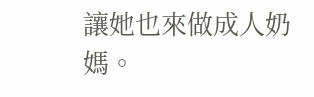讓她也來做成人奶媽。